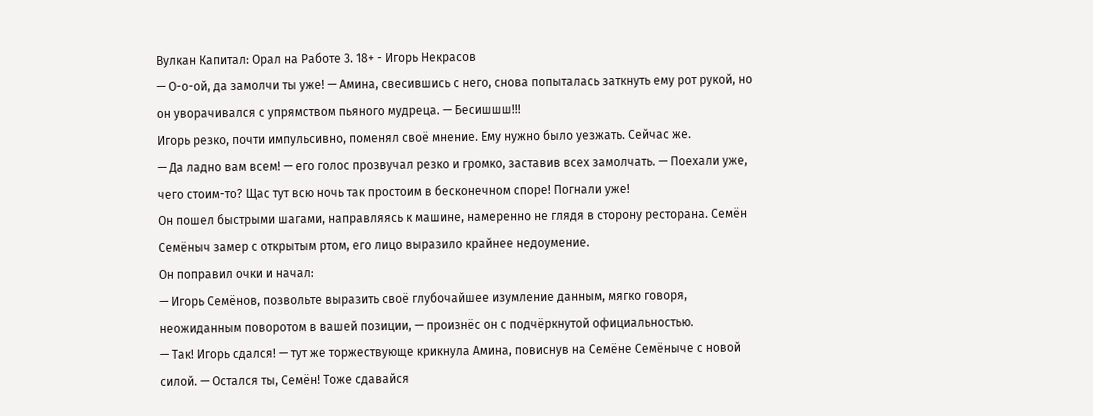Вулкан Капитал: Орал на Работе 3. 18+ - Игорь Некрасов
— О-о-ой, да замолчи ты уже! — Амина, свесившись с него, снова попыталась заткнуть ему рот рукой, но он уворачивался с упрямством пьяного мудреца. — Бесишшш!!!
Игорь резко, почти импульсивно, поменял своё мнение. Ему нужно было уезжать. Сейчас же.
— Да ладно вам всем! — его голос прозвучал резко и громко, заставив всех замолчать. — Поехали уже, чего стоим-то? Щас тут всю ночь так простоим в бесконечном споре! Погнали уже!
Он пошел быстрыми шагами, направляясь к машине, намеренно не глядя в сторону ресторана. Семён Семёныч замер с открытым ртом, его лицо выразило крайнее недоумение.
Он поправил очки и начал:
— Игорь Семёнов, позвольте выразить своё глубочайшее изумление данным, мягко говоря, неожиданным поворотом в вашей позиции, — произнёс он с подчёркнутой официальностью.
— Так! Игорь сдался! — тут же торжествующе крикнула Амина, повиснув на Семёне Семёныче с новой силой. — Остался ты, Семён! Тоже сдавайся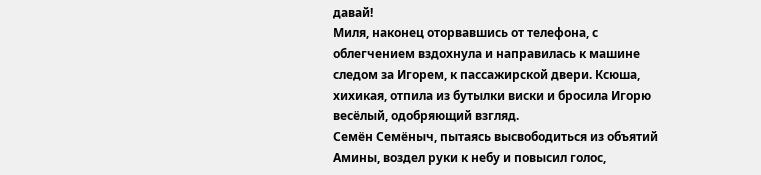давай!
Миля, наконец оторвавшись от телефона, с облегчением вздохнула и направилась к машине следом за Игорем, к пассажирской двери. Ксюша, хихикая, отпила из бутылки виски и бросила Игорю весёлый, одобряющий взгляд.
Семён Семёныч, пытаясь высвободиться из объятий Амины, воздел руки к небу и повысил голос,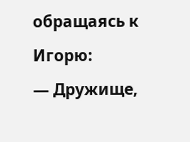обращаясь к Игорю:
— Дружище,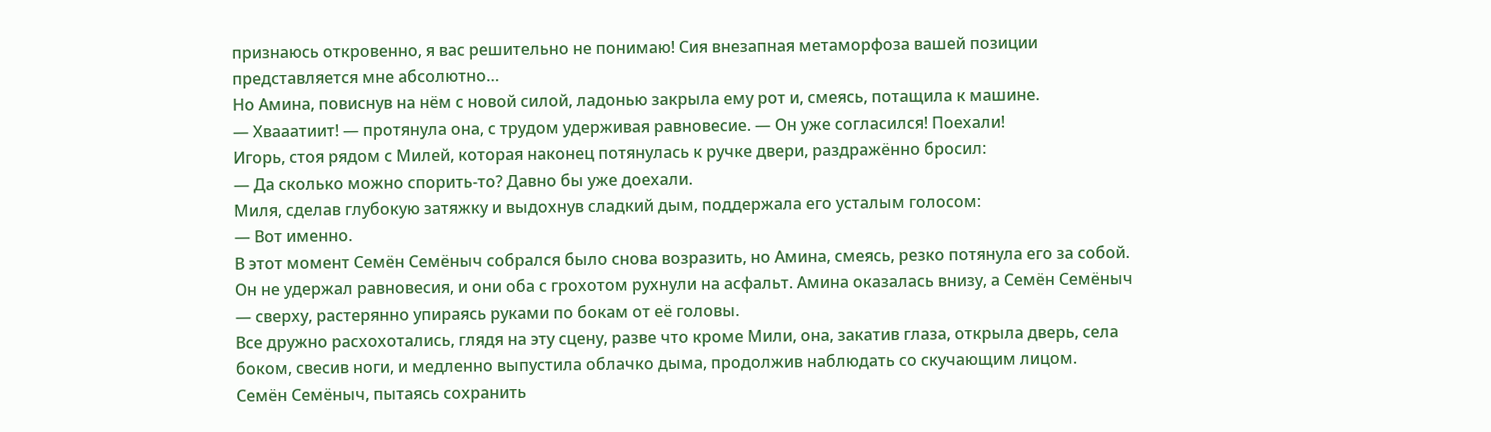признаюсь откровенно, я вас решительно не понимаю! Сия внезапная метаморфоза вашей позиции представляется мне абсолютно…
Но Амина, повиснув на нём с новой силой, ладонью закрыла ему рот и, смеясь, потащила к машине.
— Хвааатиит! — протянула она, с трудом удерживая равновесие. — Он уже согласился! Поехали!
Игорь, стоя рядом с Милей, которая наконец потянулась к ручке двери, раздражённо бросил:
— Да сколько можно спорить-то? Давно бы уже доехали.
Миля, сделав глубокую затяжку и выдохнув сладкий дым, поддержала его усталым голосом:
— Вот именно.
В этот момент Семён Семёныч собрался было снова возразить, но Амина, смеясь, резко потянула его за собой. Он не удержал равновесия, и они оба с грохотом рухнули на асфальт. Амина оказалась внизу, а Семён Семёныч — сверху, растерянно упираясь руками по бокам от её головы.
Все дружно расхохотались, глядя на эту сцену, разве что кроме Мили, она, закатив глаза, открыла дверь, села боком, свесив ноги, и медленно выпустила облачко дыма, продолжив наблюдать со скучающим лицом.
Семён Семёныч, пытаясь сохранить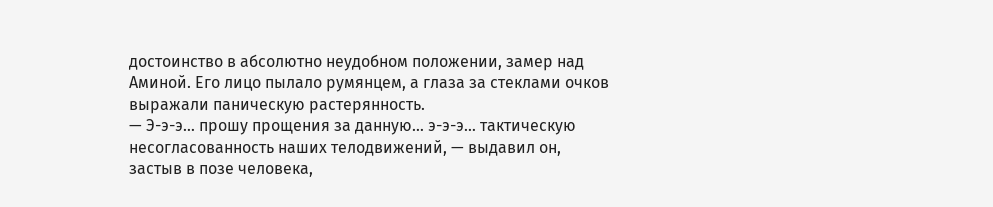достоинство в абсолютно неудобном положении, замер над Аминой. Его лицо пылало румянцем, а глаза за стеклами очков выражали паническую растерянность.
— Э-э-э… прошу прощения за данную… э-э-э… тактическую несогласованность наших телодвижений, — выдавил он, застыв в позе человека,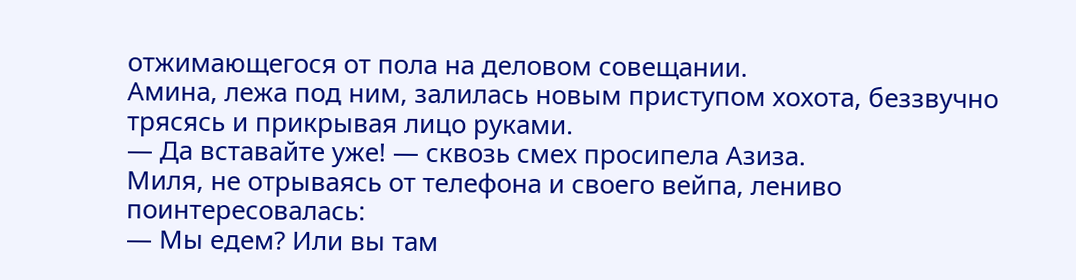отжимающегося от пола на деловом совещании.
Амина, лежа под ним, залилась новым приступом хохота, беззвучно трясясь и прикрывая лицо руками.
— Да вставайте уже! — сквозь смех просипела Азиза.
Миля, не отрываясь от телефона и своего вейпа, лениво поинтересовалась:
— Мы едем? Или вы там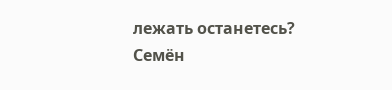лежать останетесь?
Семён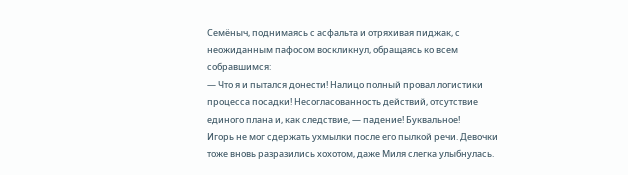Семёныч, поднимаясь с асфальта и отряхивая пиджак, с неожиданным пафосом воскликнул, обращаясь ко всем собравшимся:
— Что я и пытался донести! Налицо полный провал логистики процесса посадки! Несогласованность действий, отсутствие единого плана и, как следствие, — падение! Буквальное!
Игорь не мог сдержать ухмылки после его пылкой речи. Девочки тоже вновь разразились хохотом, даже Миля слегка улыбнулась.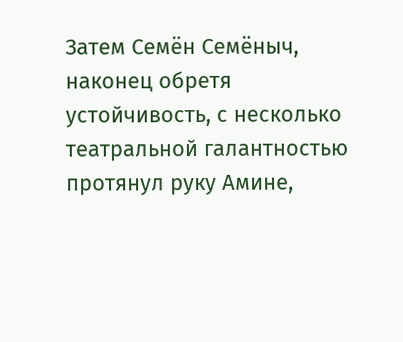Затем Семён Семёныч, наконец обретя устойчивость, с несколько театральной галантностью протянул руку Амине,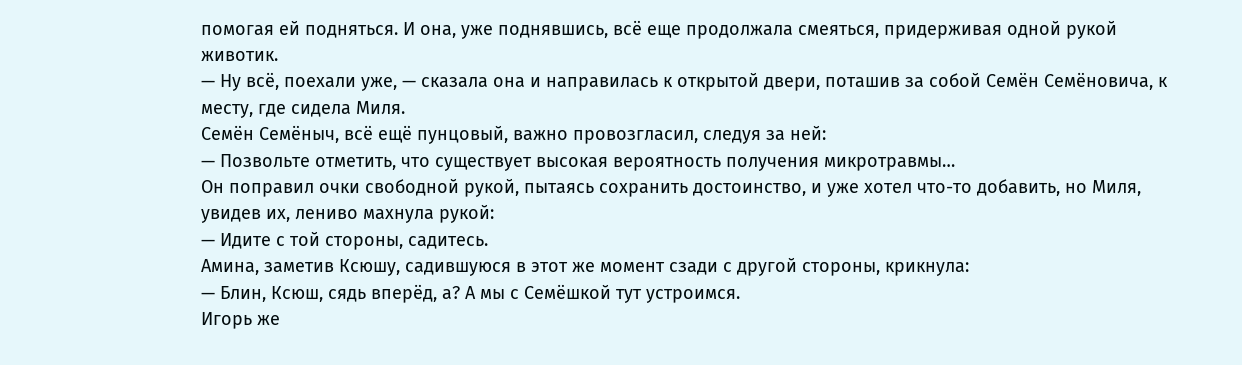помогая ей подняться. И она, уже поднявшись, всё еще продолжала смеяться, придерживая одной рукой животик.
— Ну всё, поехали уже, — сказала она и направилась к открытой двери, поташив за собой Семён Семёновича, к месту, где сидела Миля.
Семён Семёныч, всё ещё пунцовый, важно провозгласил, следуя за ней:
— Позвольте отметить, что существует высокая вероятность получения микротравмы…
Он поправил очки свободной рукой, пытаясь сохранить достоинство, и уже хотел что-то добавить, но Миля, увидев их, лениво махнула рукой:
— Идите с той стороны, садитесь.
Амина, заметив Ксюшу, садившуюся в этот же момент сзади с другой стороны, крикнула:
— Блин, Ксюш, сядь вперёд, а? А мы с Семёшкой тут устроимся.
Игорь же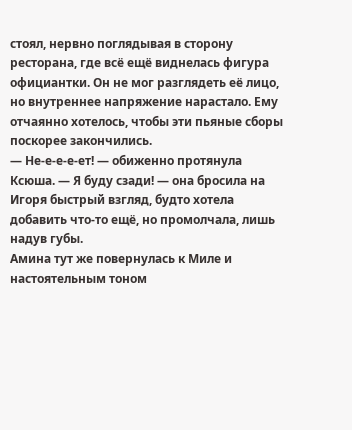стоял, нервно поглядывая в сторону ресторана, где всё ещё виднелась фигура официантки. Он не мог разглядеть её лицо, но внутреннее напряжение нарастало. Ему отчаянно хотелось, чтобы эти пьяные сборы поскорее закончились.
— Не-е-е-е-ет! — обиженно протянула Ксюша. — Я буду сзади! — она бросила на Игоря быстрый взгляд, будто хотела добавить что-то ещё, но промолчала, лишь надув губы.
Амина тут же повернулась к Миле и настоятельным тоном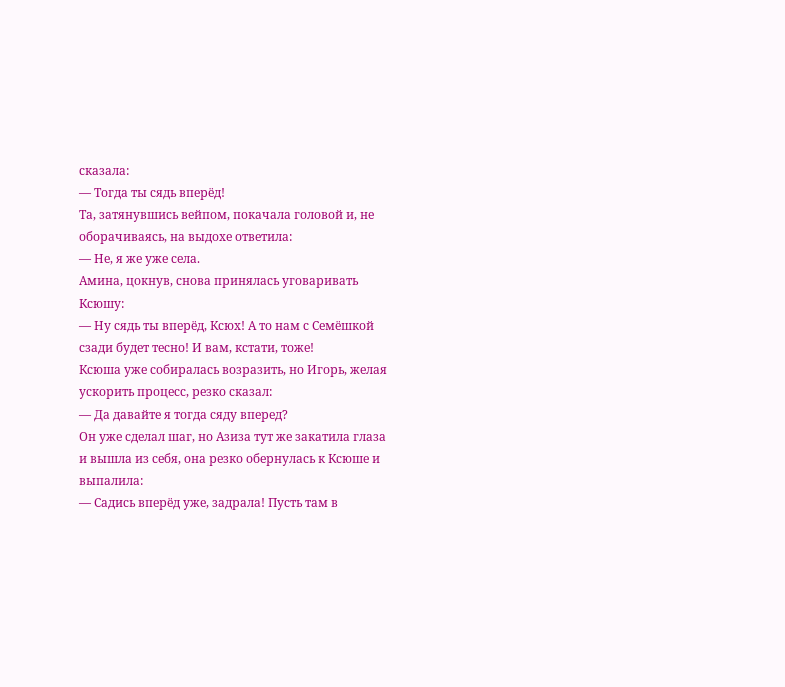сказала:
— Тогда ты сядь вперёд!
Та, затянувшись вейпом, покачала головой и, не оборачиваясь, на выдохе ответила:
— Не, я же уже села.
Амина, цокнув, снова принялась уговаривать Ксюшу:
— Ну сядь ты вперёд, Ксюх! А то нам с Семёшкой сзади будет тесно! И вам, кстати, тоже!
Ксюша уже собиралась возразить, но Игорь, желая ускорить процесс, резко сказал:
— Да давайте я тогда сяду вперед?
Он уже сделал шаг, но Азиза тут же закатила глаза и вышла из себя, она резко обернулась к Ксюше и выпалила:
— Садись вперёд уже, задрала! Пусть там в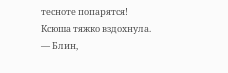тесноте попарятся!
Ксюша тяжко вздохнула.
— Блин,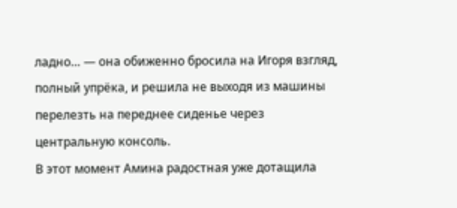ладно… — она обиженно бросила на Игоря взгляд, полный упрёка, и решила не выходя из машины перелезть на переднее сиденье через центральную консоль.
В этот момент Амина радостная уже дотащила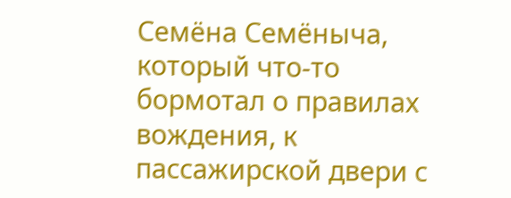Семёна Семёныча, который что-то бормотал о правилах вождения, к пассажирской двери с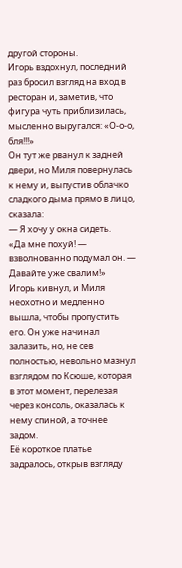другой стороны.
Игорь вздохнул, последний раз бросил взгляд на вход в ресторан и, заметив, что фигура чуть приблизилась, мысленно выругался: «О-о-о, бля!!!»
Он тут же рванул к задней двери, но Миля повернулась к нему и, выпустив облачко сладкого дыма прямо в лицо, сказала:
— Я хочу у окна сидеть.
«Да мне похуй! — взволнованно подумал он. — Давайте уже свалим!»
Игорь кивнул, и Миля неохотно и медленно вышла, чтобы пропустить его. Он уже начинал залазить, но, не сев полностью, невольно мазнул взглядом по Ксюше, которая в этот момент, перелезая через консоль, оказалась к нему спиной, а точнее задом.
Её короткое платье задралось, открыв взгляду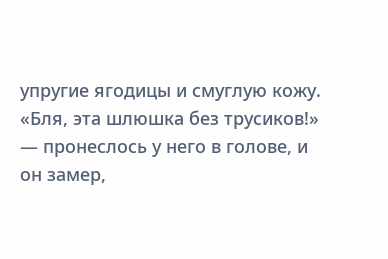упругие ягодицы и смуглую кожу.
«Бля, эта шлюшка без трусиков!» — пронеслось у него в голове, и он замер,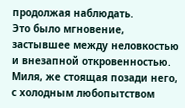продолжая наблюдать.
Это было мгновение, застывшее между неловкостью и внезапной откровенностью. Миля, же стоящая позади него, с холодным любопытством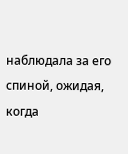наблюдала за его спиной, ожидая, когда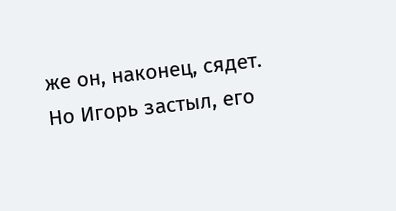же он, наконец, сядет.
Но Игорь застыл, его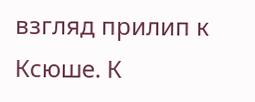взгляд прилип к Ксюше. К